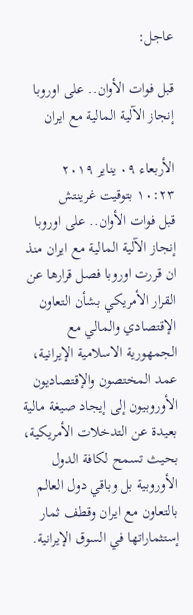عاجل:

قبل فوات الأوان.. على اوروبا إنجاز الآلية المالية مع ايران

الأربعاء ٠٩ يناير ٢٠١٩
١٠:٢٣ بتوقيت غرينتش
قبل فوات الأوان.. على اوروبا إنجاز الآلية المالية مع ايران منذ ان قررت اوروبا فصل قرارها عن القرار الأمريكي بشأن التعاون الإقتصادي والمالي مع الجمهورية الاسلامية الإيرانية، عمد المختصون والإقتصاديون الأوروبيون إلى إيجاد صيغة مالية بعيدة عن التدخلات الأمريكية، بحيث تسمح لكافة الدول الأوروبية بل وباقي دول العالم بالتعاون مع ايران وقطف ثمار إستثماراتها في السوق الإيرانية.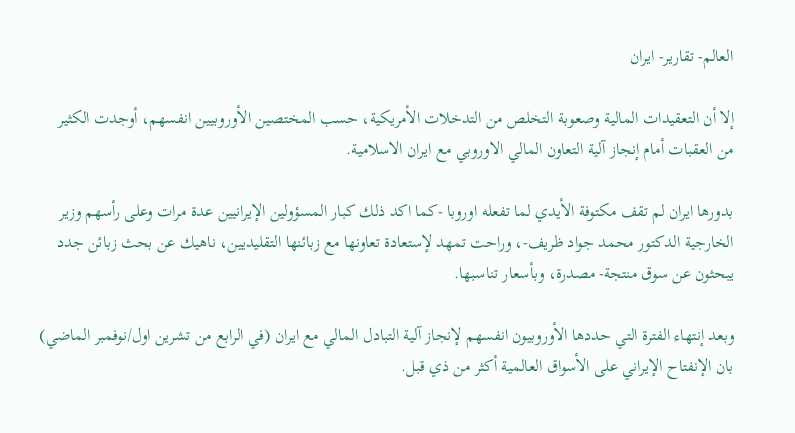العالم- تقارير- ايران

إلا أن التعقيدات المالية وصعوبة التخلص من التدخلات الأمريكية، حسب المختصين الأوروبيين انفسهم، أوجدت الكثير من العقبات أمام إنجاز آلية التعاون المالي الاوروبي مع ايران الاسلامية.

بدورها ايران لم تقف مكتوفة الأيدي لما تفعله اوروبا -كما اكد ذلك كبار المسؤولين الإيرانيين عدة مرات وعلى رأسهم وزير الخارجية الدكتور محمد جواد ظريف-، وراحت تمهد لإستعادة تعاونها مع زبائنها التقليديين، ناهيك عن بحث زبائن جدد يبحثون عن سوق منتجة- مصدرة، وبأسعار تناسبها.

وبعد إنتهاء الفترة التي حددها الأوروبيون انفسهم لإنجاز آلية التبادل المالي مع ايران (في الرابع من تشرين اول/نوفمبر الماضي) بان الإنفتاح الإيراني على الأسواق العالمية أكثر من ذي قبل.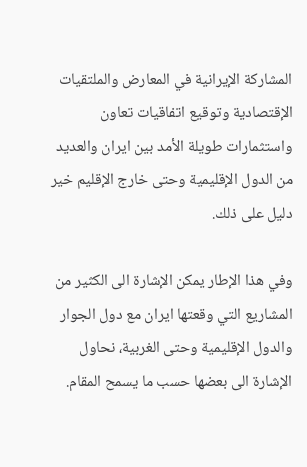المشاركة الإيرانية في المعارض والملتقيات الإقتصادية وتوقيع اتفاقيات تعاون واستثمارات طويلة الأمد بين ايران والعديد من الدول الإقليمية وحتى خارج الإقليم خير دليل على ذلك.

وفي هذا الإطار يمكن الإشارة الى الكثير من المشاريع التي وقعتها ايران مع دول الجوار والدول الإقليمية وحتى الغربية، نحاول الإشارة الى بعضها حسب ما يسمح المقام.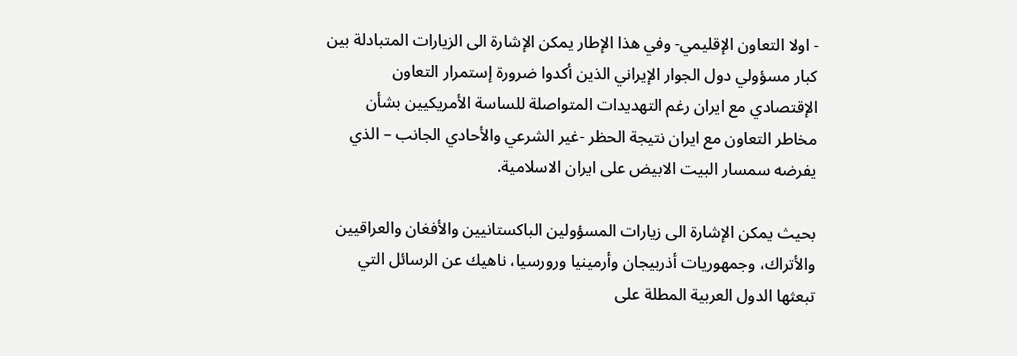- اولا التعاون الإقليمي- وفي هذا الإطار يمكن الإشارة الى الزيارات المتبادلة بين كبار مسؤولي دول الجوار الإيراني الذين أكدوا ضرورة إستمرار التعاون الإقتصادي مع ايران رغم التهديدات المتواصلة للساسة الأمريكيين بشأن مخاطر التعاون مع ايران نتيجة الحظر -غير الشرعي والأحادي الجانب – الذي يفرضه سمسار البيت الابيض على ايران الاسلامية.

بحيث يمكن الإشارة الى زيارات المسؤولين الباكستانيين والأفغان والعراقيين والأتراك، وجمهوريات أذربيجان وأرمينيا ورورسيا، ناهيك عن الرسائل التي تبعثها الدول العربية المطلة على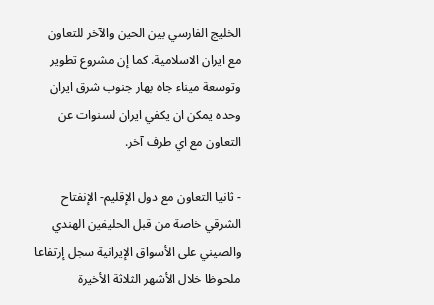الخليج الفارسي بين الحين والآخر للتعاون مع ايران الاسلامية. كما إن مشروع تطوير وتوسعة ميناء جاه بهار جنوب شرق ايران وحده يمكن ان يكفي ايران لسنوات عن التعاون مع اي طرف آخر.

- ثانيا التعاون مع دول الإقليم- الإنفتاح الشرقي خاصة من قبل الحليفين الهندي والصيني على الأسواق الإيرانية سجل إرتفاعا ملحوظا خلال الأشهر الثلاثة الأخيرة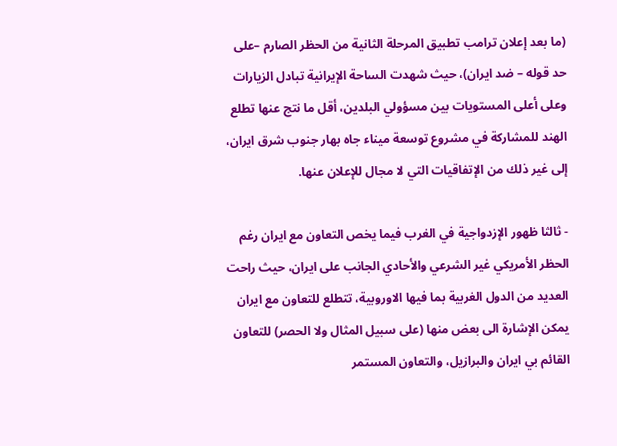(ما بعد إعلان ترامب تطبيق المرحلة الثانية من الحظر الصارم –على حد قوله – ضد ايران)، حيث شهدت الساحة الإيرانية تبادل الزيارات وعلى أعلى المستويات بين مسؤولي البلدين، أقل ما نتج عنها تطلع الهند للمشاركة في مشروع توسعة ميناء جاه بهار جنوب شرق ايران، إلى غير ذلك من الإتفاقيات التي لا مجال للإعلان عنها.

- ثالثا ظهور الإزدواجية في الغرب فيما يخص التعاون مع ايران رغم الحظر الأمريكي غير الشرعي والأحادي الجانب على ايران، حيث راحت العديد من الدول الغربية بما فيها الاوروبية، تتطلع للتعاون مع ايران يمكن الإشارة الى بعض منها (على سبيل المثال ولا الحصر) للتعاون القائم بي ايران والبرازيل، والتعاون المستمر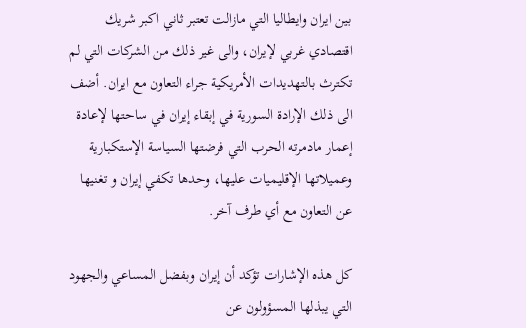بين ايران وايطاليا التي مازالت تعتبر ثاني اكبر شريك اقتصادي غربي لإيران، والى غير ذلك من الشركات التي لم تكترث بالتهديدات الأمريكية جراء التعاون مع ايران. أضف الى ذلك الإرادة السورية في إبقاء إيران في ساحتها لإعادة إعمار مادمرته الحرب التي فرضتها السياسة الإستكبارية وعميلاتها الإقليميات عليها، وحدها تكفي إيران و تغنيها عن التعاون مع أي طرف آخر.

كل هذه الإشارات تؤكد أن إيران وبفضل المساعي والجهود التي يبذلها المسؤولون عن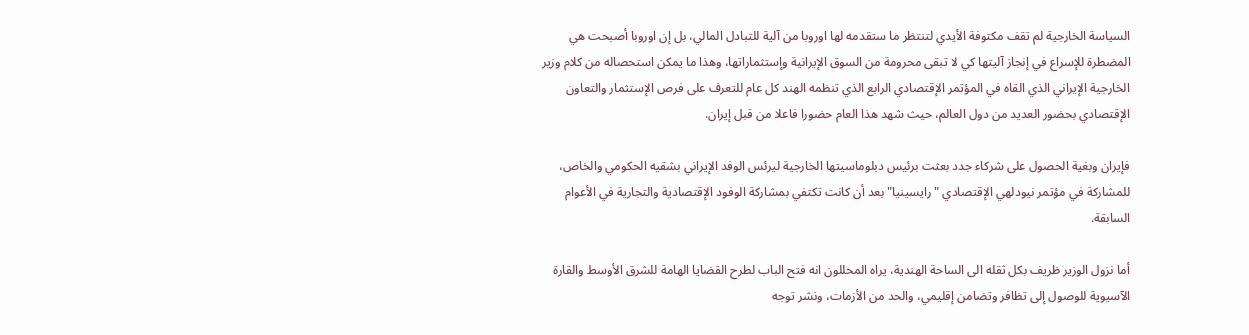السياسة الخارجية لم تقف مكتوفة الأيدي لتنتظر ما ستقدمه لها اوروبا من آلية للتبادل المالي، بل إن اوروبا أصبحت هي المضطرة للإسراع في إنجاز آليتها كي لا تبقى محرومة من السوق الإيرانية وإستثماراتها، وهذا ما يمكن استحصاله من كلام وزير الخارجية الإيراني الذي القاه في المؤتمر الإقتصادي الرابع الذي تنظمه الهند كل عام للتعرف على فرص الإستثمار والتعاون الإقتصادي بحضور العديد من دول العالم، حيث شهد هذا العام حضورا فاعلا من قبل إيران.

فإيران وبغية الحصول على شركاء جدد بعثت برئيس دبلوماسيتها الخارجية ليرئس الوفد الإيراني بشقيه الحكومي والخاص، للمشاركة في مؤتمر نيودلهي الإقتصادي "رايسينيا" بعد أن كانت تكتفي بمشاركة الوفود الإقتصادية والتجارية في الأعوام السابقة.

أما نزول الوزير ظريف بكل ثقله الى الساحة الهندية، يراه المحللون انه فتح الباب لطرح القضايا الهامة للشرق الأوسط والقارة الآسيوية للوصول إلى تظافر وتضامن إقليمي، والحد من الأزمات، ونشر توجه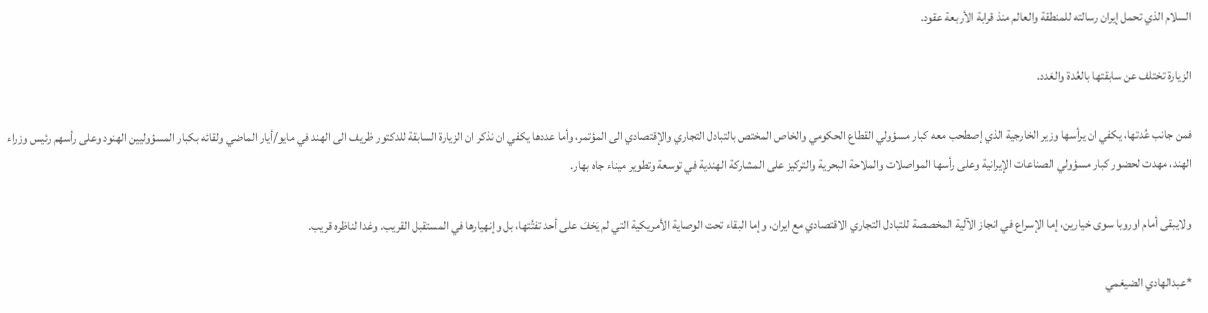السلام الذي تحمل إيران رسالته للمنطقة والعالم منذ قرابة الأربعة عقود.

الزيارة تختلف عن سابقتها بالعُدة والعَدد.

فمن جانب عُدتها، يكفي ان يرأسها وزير الخارجية الذي إصطحب معه كبار مسؤولي القطاع الحكومي والخاص المختص بالتبادل التجاري والإقتصادي الى المؤتمر، وأما عددها يكفي ان نذكر ان الزيارة السابقة للدكتور ظريف الى الهند في مايو/أيار الماضي ولقائه بكبار المسؤوليين الهنود وعلى رأسهم رئيس وزراء الهند، مهدت لحضور كبار مسؤولي الصناعات الإيرانية وعلى رأسها المواصلات والملاحة البحرية والتركيز على المشاركة الهندية في توسعة وتطوير ميناء جاه بهار.

ولايبقى أمام اوروبا سوى خيارين، إما الإسراع في انجاز الآلية المخصصة للتبادل التجاري الاقتصادي مع ايران، وإما البقاء تحت الوصاية الأمريكية التي لم يَخفَ على أحد تفتُتها، بل وإنهيارها في المستقبل القريب. وغدا لناظره قريب.

*عبدالهادي الضيغمي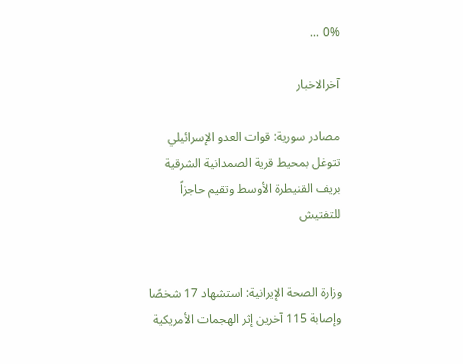0% ...

آخرالاخبار

مصادر سورية: قوات العدو الإسرائيلي تتوغل بمحيط قرية الصمدانية الشرقية بريف القنيطرة الأوسط وتقيم حاجزاً للتفتيش


وزارة الصحة الإيرانية: استشهاد 17 شخصًا وإصابة 115 آخرين إثر الهجمات الأمريكية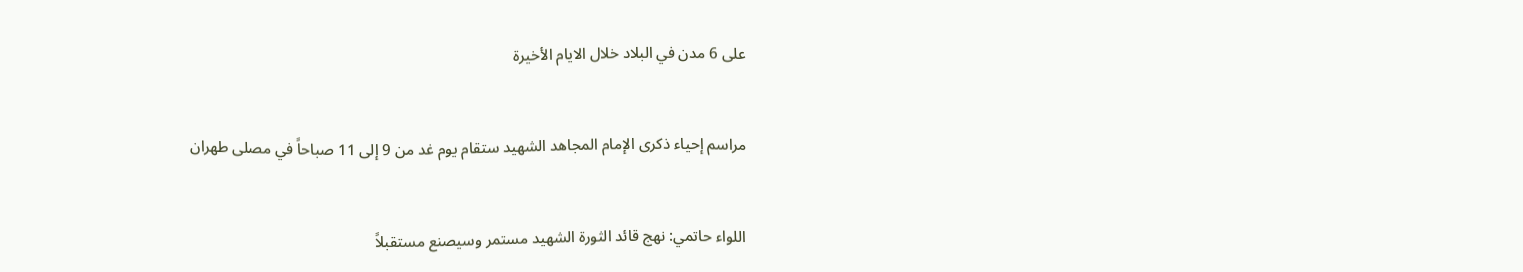على 6 مدن في البلاد خلال الايام الأخيرة


مراسم إحياء ذكرى الإمام المجاهد الشهيد ستقام يوم غد من 9 إلى 11 صباحاً في مصلى طهران


اللواء حاتمي: نهج قائد الثورة الشهيد مستمر وسيصنع مستقبلاً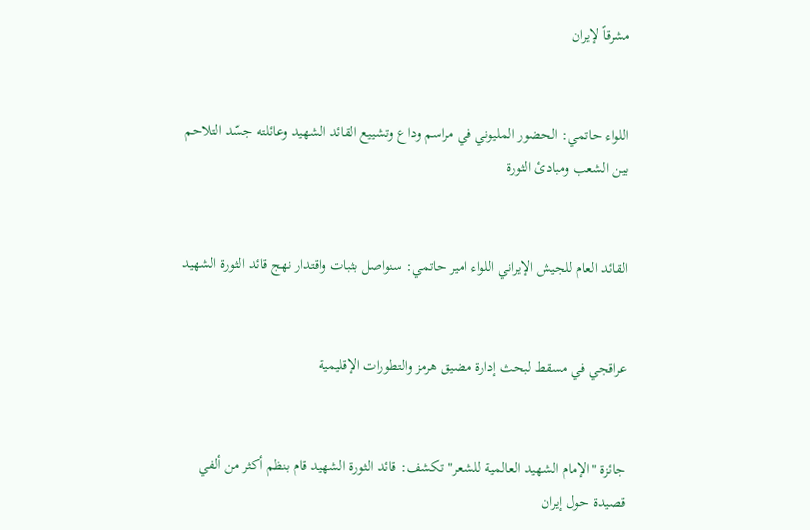مشرقاً لإيران


اللواء حاتمي: الحضور المليوني في مراسم وداع وتشييع القائد الشهيد وعائلته جسّد التلاحم بين الشعب ومبادئ الثورة


القائد العام للجيش الإيراني اللواء امير حاتمي: سنواصل بثبات واقتدار نهج قائد الثورة الشهيد


عراقجي في مسقط لبحث إدارة مضيق هرمز والتطورات الإقليمية


جائزة "الإمام الشهيد العالمية للشعر" تكشف: قائد الثورة الشهيد قام بنظم أكثر من ألفي قصيدة حول إيران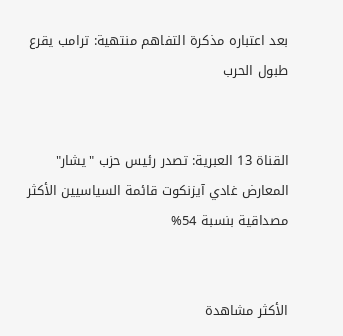بعد اعتباره مذكرة التفاهم منتهية: ترامب يقرع طبول الحرب


القناة 13 العبرية: تصدر رئيس حزب "يشار" المعارض غادي آيزنكوت قائمة السياسيين الأكثر مصداقية بنسبة 54%


الأكثر مشاهدة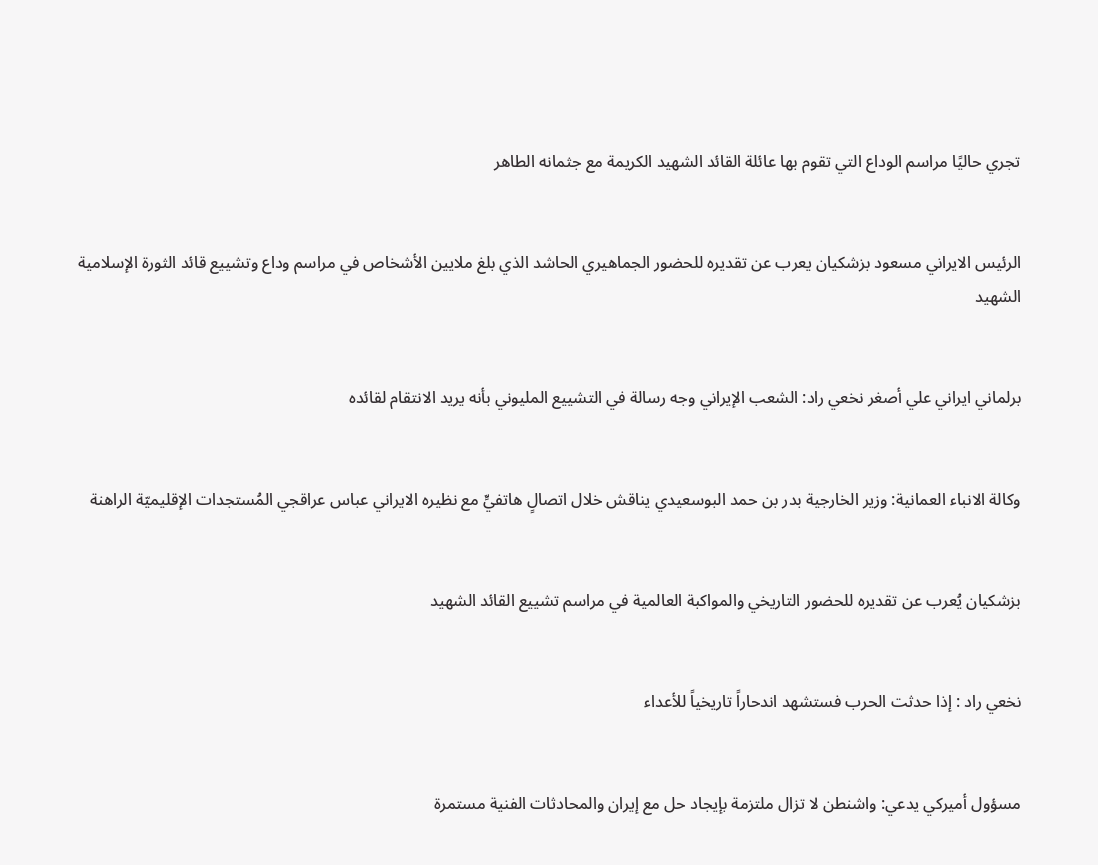تجري حاليًا مراسم الوداع التي تقوم بها عائلة القائد الشهيد الكريمة مع جثمانه الطاهر


الرئيس الايراني مسعود بزشكيان يعرب عن تقديره للحضور الجماهيري الحاشد الذي بلغ ملايين الأشخاص في مراسم وداع وتشييع قائد الثورة الإسلامية الشهيد


برلماني ايراني علي أصغر نخعي راد: الشعب الإيراني وجه رسالة في التشييع المليوني بأنه يريد الانتقام لقائده


وكالة الانباء العمانية: وزير الخارجية بدر بن حمد البوسعيدي يناقش خلال اتصالٍ هاتفيٍّ مع نظيره الايراني عباس عراقجي المُستجدات الإقليميّة الراهنة


بزشكيان يُعرب عن تقديره للحضور التاريخي والمواكبة العالمية في مراسم تشييع القائد الشهيد


نخعي راد : إذا حدثت الحرب فستشهد اندحاراً تاريخياً للأعداء


مسؤول أميركي يدعي: واشنطن لا تزال ملتزمة بإيجاد حل مع إيران ‌والمحادثات الفنية مستمرة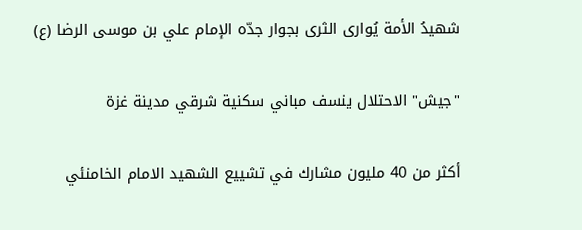شهيدُ الأمة يُوارى الثرى بجوار جدّه الإمام علي بن موسى الرضا (ع)


"جيش" الاحتلال ينسف مباني سكنية شرقي مدينة غزة


أكثر من 40 مليون مشارك في تشييع الشهيد الامام الخامنئي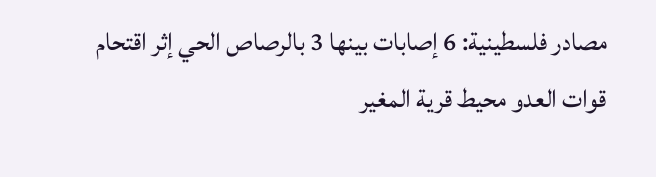مصادر فلسطينية: 6 إصابات بينها 3 بالرصاص الحي إثر اقتحام قوات العدو محيط قرية المغير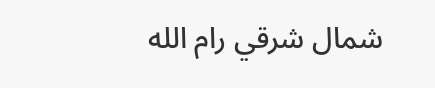شمال شرقي رام الله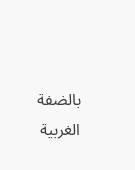بالضفة الغربية